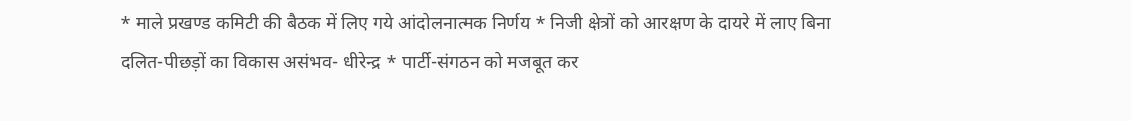* माले प्रखण्ड कमिटी की बैठक में लिए गये आंदोलनात्मक निर्णय * निजी क्षेत्रों को आरक्षण के दायरे में लाए बिना दलित-पीछड़ों का विकास असंभव- धीरेन्द्र * पार्टी-संगठन को मजबूत कर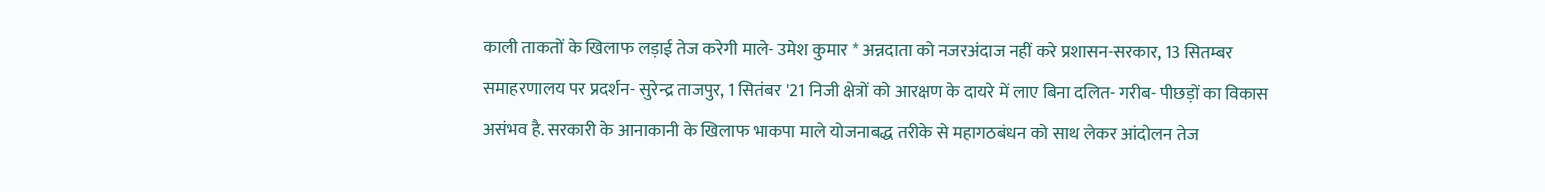काली ताकतों के खिलाफ लड़ाई तेज करेगी माले- उमेश कुमार * अन्नदाता को नजरअंदाज नहीं करे प्रशासन-सरकार, 13 सितम्बर समाहरणालय पर प्रदर्शन- सुरेन्द्र ताजपुर, 1 सितंबर '21 निजी क्षेत्रों को आरक्षण के दायरे में लाए बिना दलित- गरीब- पीछड़ों का विकास असंभव है. सरकारी के आनाकानी के खिलाफ भाकपा माले योजनाबद्ध तरीके से महागठबंधन को साथ लेकर आंदोलन तेज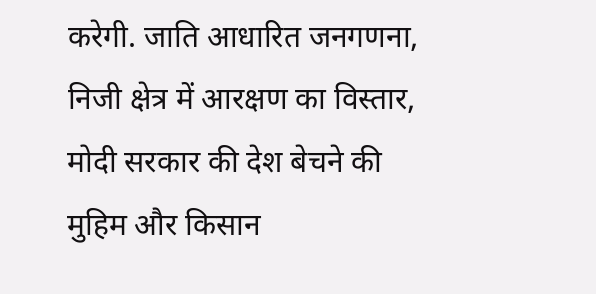करेगी. जाति आधारित जनगणना, निजी क्षेत्र में आरक्षण का विस्तार, मोदी सरकार की देश बेचने की मुहिम और किसान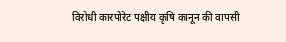विरोधी कारपोरेट पक्षीय कृषि कानून की वापसी